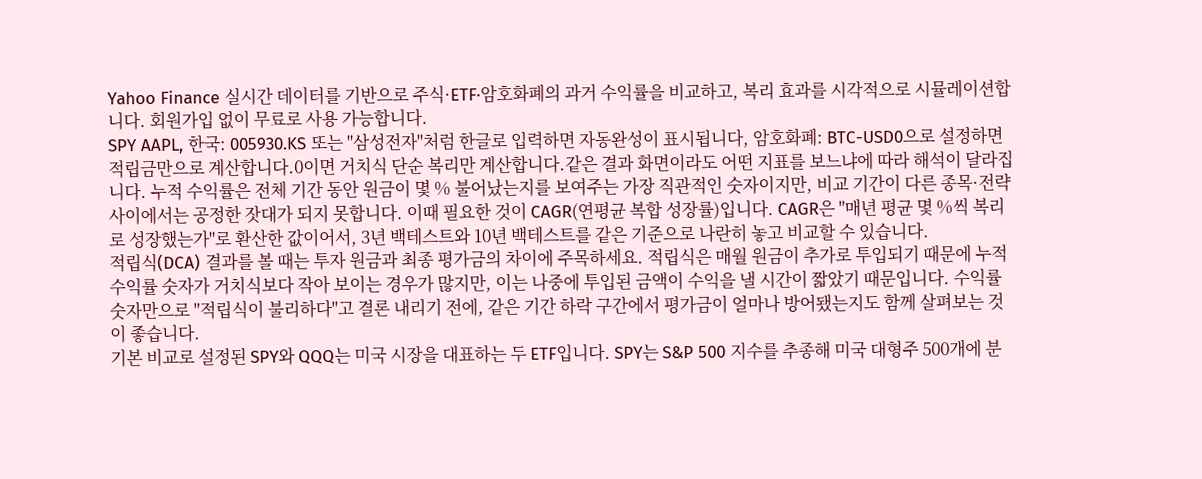Yahoo Finance 실시간 데이터를 기반으로 주식·ETF·암호화폐의 과거 수익률을 비교하고, 복리 효과를 시각적으로 시뮬레이션합니다. 회원가입 없이 무료로 사용 가능합니다.
SPY AAPL, 한국: 005930.KS 또는 "삼성전자"처럼 한글로 입력하면 자동완성이 표시됩니다, 암호화폐: BTC-USD0으로 설정하면 적립금만으로 계산합니다.0이면 거치식 단순 복리만 계산합니다.같은 결과 화면이라도 어떤 지표를 보느냐에 따라 해석이 달라집니다. 누적 수익률은 전체 기간 동안 원금이 몇 % 불어났는지를 보여주는 가장 직관적인 숫자이지만, 비교 기간이 다른 종목·전략 사이에서는 공정한 잣대가 되지 못합니다. 이때 필요한 것이 CAGR(연평균 복합 성장률)입니다. CAGR은 "매년 평균 몇 %씩 복리로 성장했는가"로 환산한 값이어서, 3년 백테스트와 10년 백테스트를 같은 기준으로 나란히 놓고 비교할 수 있습니다.
적립식(DCA) 결과를 볼 때는 투자 원금과 최종 평가금의 차이에 주목하세요. 적립식은 매월 원금이 추가로 투입되기 때문에 누적 수익률 숫자가 거치식보다 작아 보이는 경우가 많지만, 이는 나중에 투입된 금액이 수익을 낼 시간이 짧았기 때문입니다. 수익률 숫자만으로 "적립식이 불리하다"고 결론 내리기 전에, 같은 기간 하락 구간에서 평가금이 얼마나 방어됐는지도 함께 살펴보는 것이 좋습니다.
기본 비교로 설정된 SPY와 QQQ는 미국 시장을 대표하는 두 ETF입니다. SPY는 S&P 500 지수를 추종해 미국 대형주 500개에 분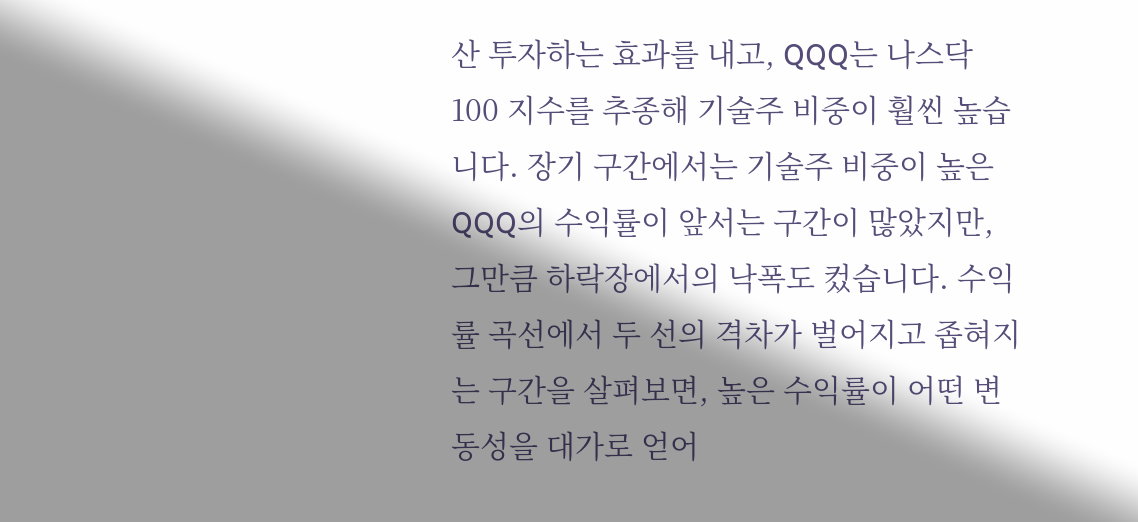산 투자하는 효과를 내고, QQQ는 나스닥 100 지수를 추종해 기술주 비중이 훨씬 높습니다. 장기 구간에서는 기술주 비중이 높은 QQQ의 수익률이 앞서는 구간이 많았지만, 그만큼 하락장에서의 낙폭도 컸습니다. 수익률 곡선에서 두 선의 격차가 벌어지고 좁혀지는 구간을 살펴보면, 높은 수익률이 어떤 변동성을 대가로 얻어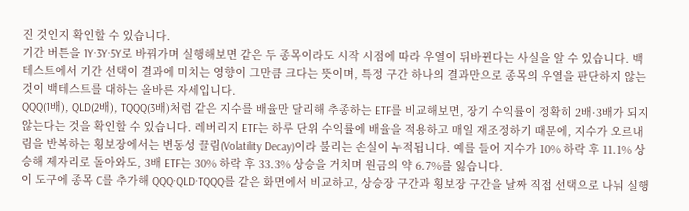진 것인지 확인할 수 있습니다.
기간 버튼을 1Y·3Y·5Y로 바꿔가며 실행해보면 같은 두 종목이라도 시작 시점에 따라 우열이 뒤바뀐다는 사실을 알 수 있습니다. 백테스트에서 기간 선택이 결과에 미치는 영향이 그만큼 크다는 뜻이며, 특정 구간 하나의 결과만으로 종목의 우열을 판단하지 않는 것이 백테스트를 대하는 올바른 자세입니다.
QQQ(1배), QLD(2배), TQQQ(3배)처럼 같은 지수를 배율만 달리해 추종하는 ETF를 비교해보면, 장기 수익률이 정확히 2배·3배가 되지 않는다는 것을 확인할 수 있습니다. 레버리지 ETF는 하루 단위 수익률에 배율을 적용하고 매일 재조정하기 때문에, 지수가 오르내림을 반복하는 횡보장에서는 변동성 끌림(Volatility Decay)이라 불리는 손실이 누적됩니다. 예를 들어 지수가 10% 하락 후 11.1% 상승해 제자리로 돌아와도, 3배 ETF는 30% 하락 후 33.3% 상승을 거치며 원금의 약 6.7%를 잃습니다.
이 도구에 종목 C를 추가해 QQQ·QLD·TQQQ를 같은 화면에서 비교하고, 상승장 구간과 횡보장 구간을 날짜 직접 선택으로 나눠 실행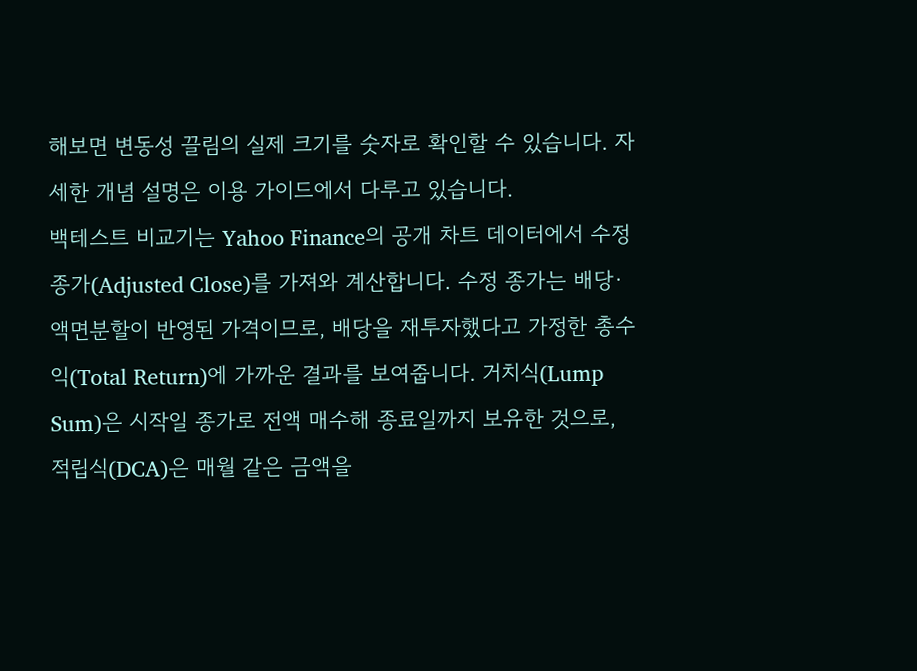해보면 변동성 끌림의 실제 크기를 숫자로 확인할 수 있습니다. 자세한 개념 설명은 이용 가이드에서 다루고 있습니다.
백테스트 비교기는 Yahoo Finance의 공개 차트 데이터에서 수정 종가(Adjusted Close)를 가져와 계산합니다. 수정 종가는 배당·액면분할이 반영된 가격이므로, 배당을 재투자했다고 가정한 총수익(Total Return)에 가까운 결과를 보여줍니다. 거치식(Lump Sum)은 시작일 종가로 전액 매수해 종료일까지 보유한 것으로, 적립식(DCA)은 매월 같은 금액을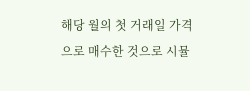해당 월의 첫 거래일 가격으로 매수한 것으로 시뮬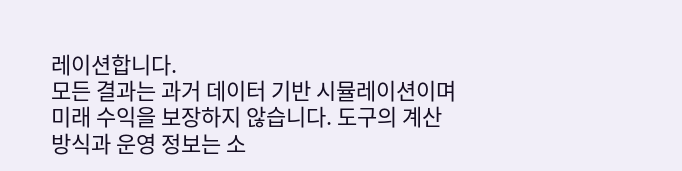레이션합니다.
모든 결과는 과거 데이터 기반 시뮬레이션이며 미래 수익을 보장하지 않습니다. 도구의 계산 방식과 운영 정보는 소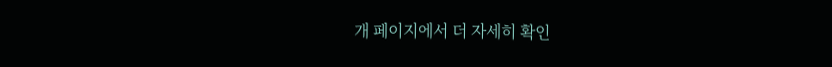개 페이지에서 더 자세히 확인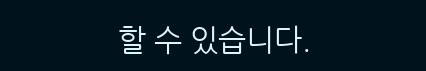할 수 있습니다.